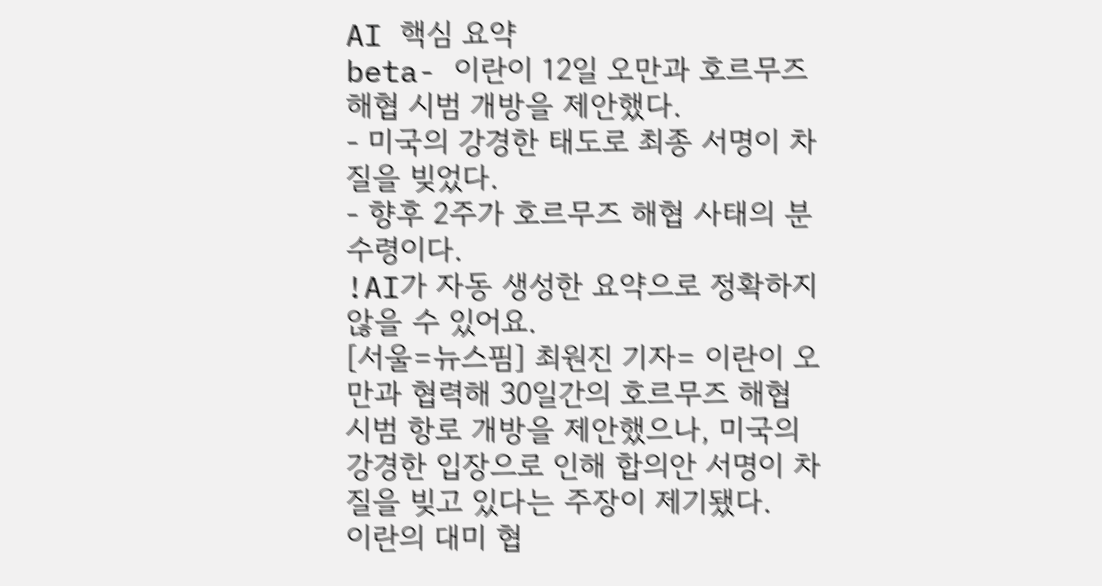AI 핵심 요약
beta- 이란이 12일 오만과 호르무즈 해협 시범 개방을 제안했다.
- 미국의 강경한 태도로 최종 서명이 차질을 빚었다.
- 향후 2주가 호르무즈 해협 사태의 분수령이다.
!AI가 자동 생성한 요약으로 정확하지 않을 수 있어요.
[서울=뉴스핌] 최원진 기자= 이란이 오만과 협력해 30일간의 호르무즈 해협 시범 항로 개방을 제안했으나, 미국의 강경한 입장으로 인해 합의안 서명이 차질을 빚고 있다는 주장이 제기됐다.
이란의 대미 협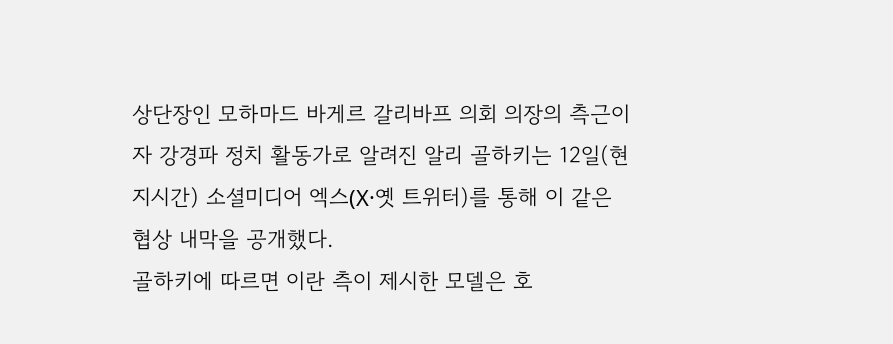상단장인 모하마드 바게르 갈리바프 의회 의장의 측근이자 강경파 정치 활동가로 알려진 알리 골하키는 12일(현지시간) 소셜미디어 엑스(X·옛 트위터)를 통해 이 같은 협상 내막을 공개했다.
골하키에 따르면 이란 측이 제시한 모델은 호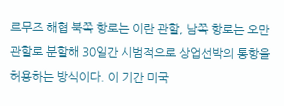르무즈 해협 북쪽 항로는 이란 관할, 남쪽 항로는 오만 관할로 분할해 30일간 시범적으로 상업선박의 통항을 허용하는 방식이다. 이 기간 미국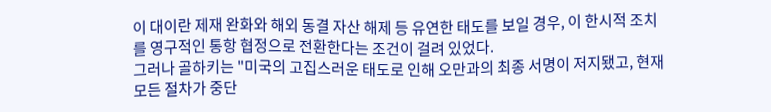이 대이란 제재 완화와 해외 동결 자산 해제 등 유연한 태도를 보일 경우, 이 한시적 조치를 영구적인 통항 협정으로 전환한다는 조건이 걸려 있었다.
그러나 골하키는 "미국의 고집스러운 태도로 인해 오만과의 최종 서명이 저지됐고, 현재 모든 절차가 중단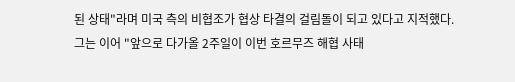된 상태"라며 미국 측의 비협조가 협상 타결의 걸림돌이 되고 있다고 지적했다.
그는 이어 "앞으로 다가올 2주일이 이번 호르무즈 해협 사태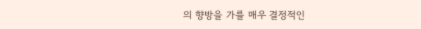의 향방을 가를 매우 결정적인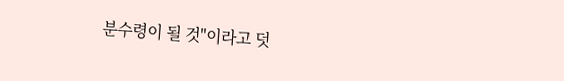분수령이 될 것"이라고 덧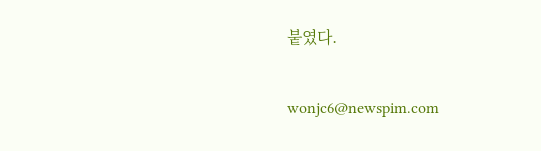붙였다.

wonjc6@newspim.com